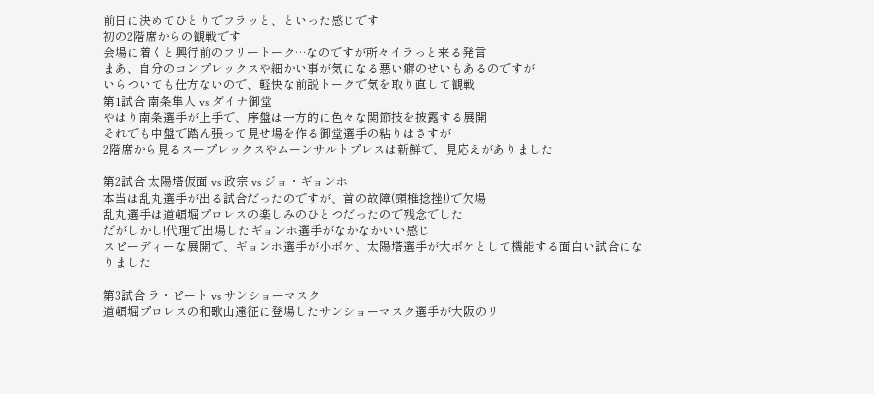前日に決めてひとりでフラッと、といった感じです
初の2階席からの観戦です
会場に着くと興行前のフリートーク…なのですが所々イラっと来る発言
まあ、自分のコンプレックスや細かい事が気になる悪い癖のせいもあるのですが
いらついても仕方ないので、軽快な前説トークで気を取り直して観戦
第1試合 南条隼人 vs ダイナ御堂
やはり南条選手が上手で、序盤は一方的に色々な関節技を披露する展開
それでも中盤で踏ん張って見せ場を作る御堂選手の粘りはさすが
2階席から見るスープレックスやムーンサルトプレスは新鮮で、見応えがありました

第2試合 太陽塔仮面 vs 政宗 vs ジョ・ギョンホ
本当は乱丸選手が出る試合だったのですが、首の故障(頸椎捻挫!)で欠場
乱丸選手は道頓堀プロレスの楽しみのひとつだったので残念でした
だがしかし!代理で出場したギョンホ選手がなかなかいい感じ
スピーディーな展開で、ギョンホ選手が小ボケ、太陽塔選手が大ボケとして機能する面白い試合になりました

第3試合 ラ・ピート vs サンショーマスク
道頓堀プロレスの和歌山遠征に登場したサンショーマスク選手が大阪のリ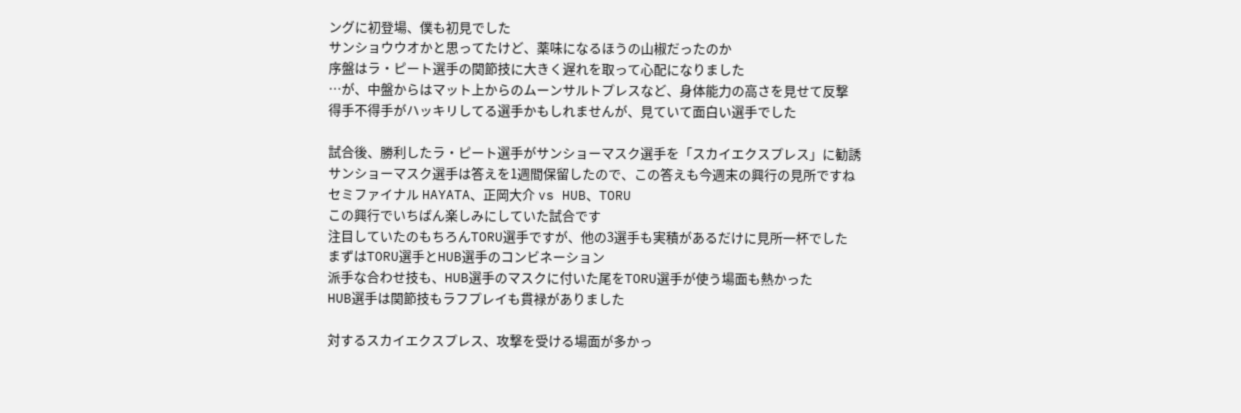ングに初登場、僕も初見でした
サンショウウオかと思ってたけど、薬味になるほうの山椒だったのか
序盤はラ・ピート選手の関節技に大きく遅れを取って心配になりました
…が、中盤からはマット上からのムーンサルトプレスなど、身体能力の高さを見せて反撃
得手不得手がハッキリしてる選手かもしれませんが、見ていて面白い選手でした

試合後、勝利したラ・ピート選手がサンショーマスク選手を「スカイエクスプレス」に勧誘
サンショーマスク選手は答えを1週間保留したので、この答えも今週末の興行の見所ですね
セミファイナル HAYATA、正岡大介 vs HUB、TORU
この興行でいちばん楽しみにしていた試合です
注目していたのもちろんTORU選手ですが、他の3選手も実積があるだけに見所一杯でした
まずはTORU選手とHUB選手のコンビネーション
派手な合わせ技も、HUB選手のマスクに付いた尾をTORU選手が使う場面も熱かった
HUB選手は関節技もラフプレイも貫禄がありました

対するスカイエクスプレス、攻撃を受ける場面が多かっ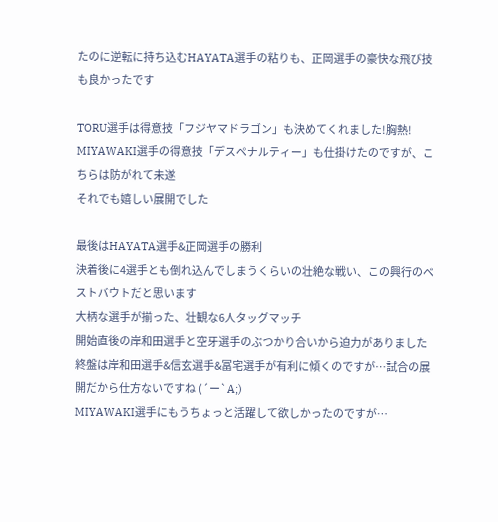たのに逆転に持ち込むHAYATA選手の粘りも、正岡選手の豪快な飛び技も良かったです

TORU選手は得意技「フジヤマドラゴン」も決めてくれました!胸熱!
MIYAWAKI選手の得意技「デスペナルティー」も仕掛けたのですが、こちらは防がれて未遂
それでも嬉しい展開でした

最後はHAYATA選手&正岡選手の勝利
決着後に4選手とも倒れ込んでしまうくらいの壮絶な戦い、この興行のベストバウトだと思います
大柄な選手が揃った、壮観な6人タッグマッチ
開始直後の岸和田選手と空牙選手のぶつかり合いから迫力がありました
終盤は岸和田選手&信玄選手&冨宅選手が有利に傾くのですが…試合の展開だから仕方ないですね (´ー`A;)
MIYAWAKI選手にもうちょっと活躍して欲しかったのですが…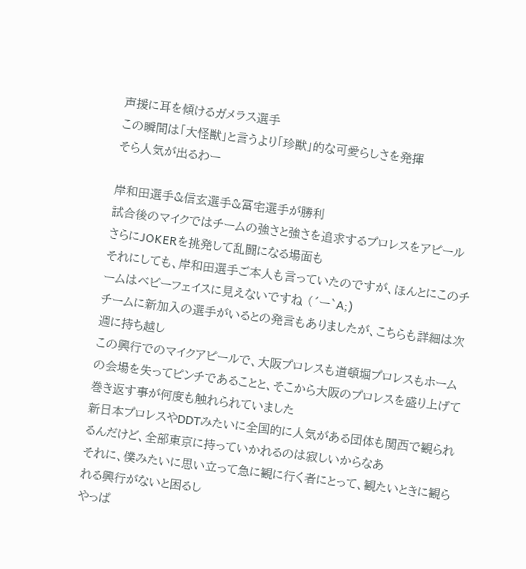声援に耳を傾けるガメラス選手
この瞬間は「大怪獣」と言うより「珍獣」的な可愛らしさを発揮
そら人気が出るわー

岸和田選手&信玄選手&冨宅選手が勝利
試合後のマイクではチームの強さと強さを追求するプロレスをアピール
さらにJOKERを挑発して乱闘になる場面も
それにしても、岸和田選手ご本人も言っていたのですが、ほんとにこのチームはベビーフェイスに見えないですね (´ー`A;)
チームに新加入の選手がいるとの発言もありましたが、こちらも詳細は次週に持ち越し
この興行でのマイクアピールで、大阪プロレスも道頓堀プロレスもホームの会場を失ってピンチであることと、そこから大阪のプロレスを盛り上げて巻き返す事が何度も触れられていました
新日本プロレスやDDTみたいに全国的に人気がある団体も関西で観られるんだけど、全部東京に持っていかれるのは寂しいからなあ
それに、僕みたいに思い立って急に観に行く者にとって、観たいときに観られる興行がないと困るし
やっぱ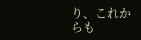り、これからも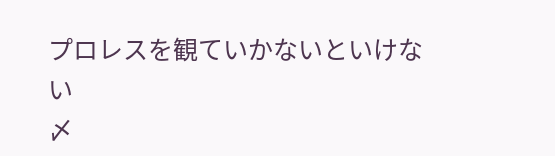プロレスを観ていかないといけない
〆